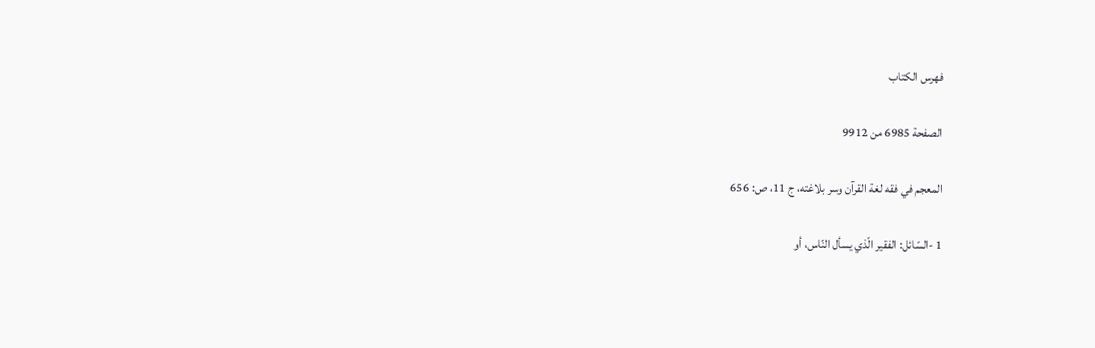فهرس الكتاب

الصفحة 6985 من 9912

المعجم في فقه لغة القرآن وسر بلاغته، ج 11، ص: 656

1 -السّائل: الفقير الّذي يسأل النّاس، أو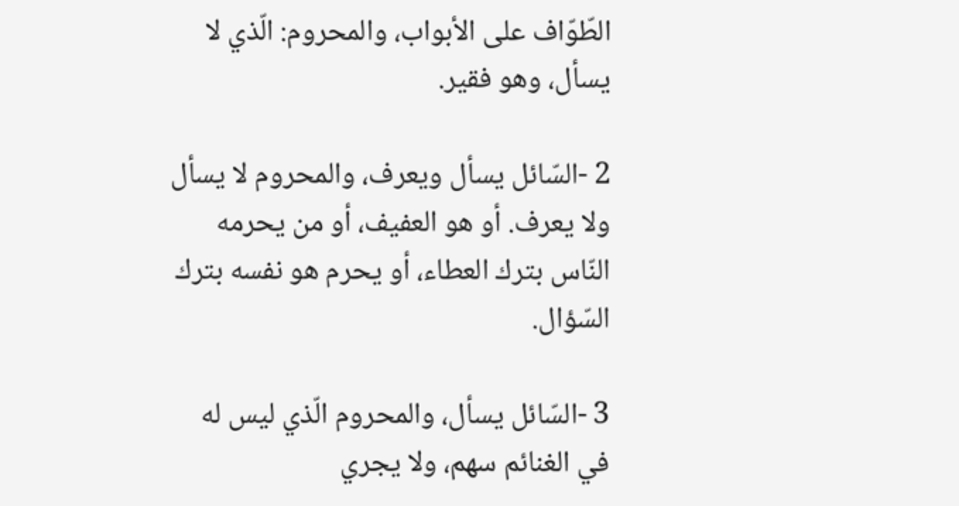الطّوّاف على الأبواب، والمحروم: الّذي لا يسأل، وهو فقير.

2 -السّائل يسأل ويعرف، والمحروم لا يسأل ولا يعرف. أو هو العفيف، أو من يحرمه النّاس بترك العطاء، أو يحرم هو نفسه بترك السّؤال.

3 -السّائل يسأل، والمحروم الّذي ليس له في الغنائم سهم، ولا يجري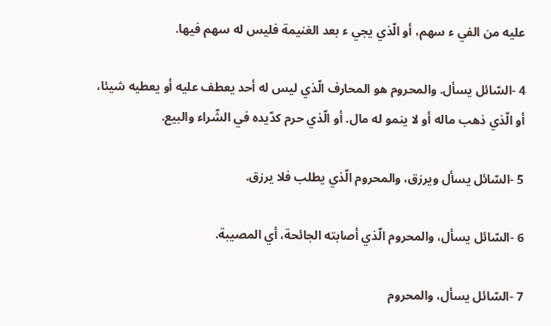عليه من الفي ء سهم، أو الّذي يجي ء بعد الغنيمة فليس له سهم فيها.

4 -السّائل يسأل. والمحروم هو المحارف الّذي ليس له أحد يعطف عليه أو يعطيه شيئا، أو الّذي ذهب ماله أو لا ينمو له مال. أو الّذي حرم كدّيده في الشّراء والبيع.

5 -السّائل يسأل ويرزق، والمحروم الّذي يطلب فلا يرزق.

6 -السّائل يسأل، والمحروم الّذي أصابته الجائحة، أي المصيبة.

7 -السّائل يسأل، والمحروم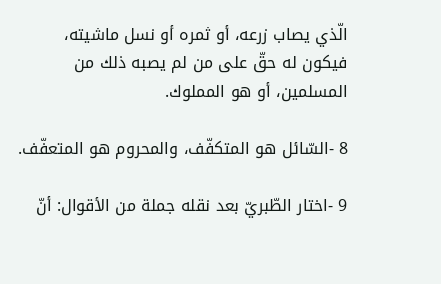الّذي يصاب زرعه، أو ثمره أو نسل ماشيته، فيكون له حقّ على من لم يصبه ذلك من المسلمين، أو هو المملوك.

8 -السّائل هو المتكفّف، والمحروم هو المتعفّف.

9 -اختار الطّبريّ بعد نقله جملة من الأقوال: أنّ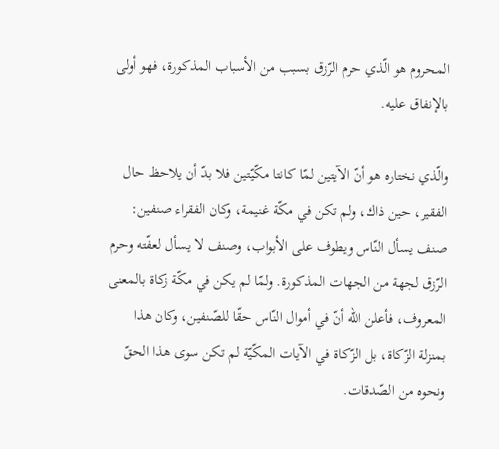المحروم هو الّذي حرم الرّزق بسبب من الأسباب المذكورة، فهو أولى بالإنفاق عليه.

والّذي نختاره هو أنّ الآيتين لمّا كانتا مكّيّتين فلا بدّ أن يلاحظ حال الفقير، حين ذاك، ولم تكن في مكّة غنيمة، وكان الفقراء صنفين: صنف يسأل النّاس ويطوف على الأبواب، وصنف لا يسأل لعفّته وحرم الرّزق لجهة من الجهات المذكورة. ولمّا لم يكن في مكّة زكاة بالمعنى المعروف، فأعلن اللّه أنّ في أموال النّاس حقّا للصّنفين، وكان هذا بمنزلة الزّكاة، بل الزّكاة في الآيات المكّيّة لم تكن سوى هذا الحقّ ونحوه من الصّدقات.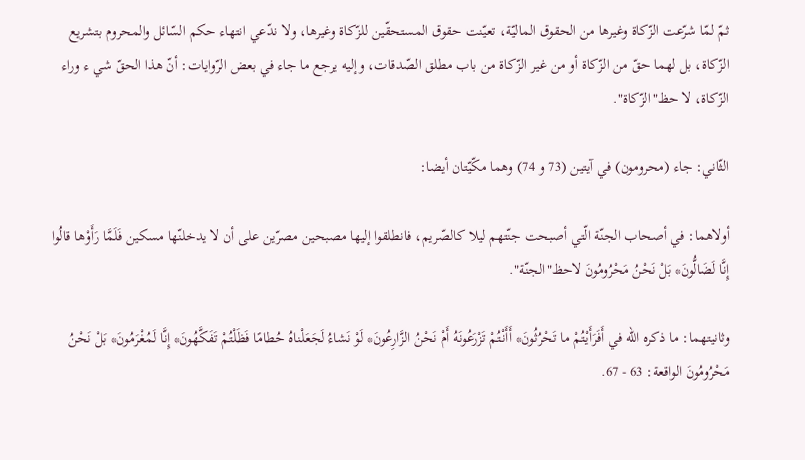ثمّ لمّا شرّعت الزّكاة وغيرها من الحقوق الماليّة، تعيّنت حقوق المستحقّين للزّكاة وغيرها، ولا ندّعي انتهاء حكم السّائل والمحروم بتشريع الزّكاة، بل لهما حقّ من الزّكاة أو من غير الزّكاة من باب مطلق الصّدقات، وإليه يرجع ما جاء في بعض الرّوايات: أنّ هذا الحقّ شي ء وراء الزّكاة، لا حظ"الزّكاة".

الثّاني: جاء (محرومون) في آيتين (73 و 74) وهما مكّيّتان أيضا:

أولاهما: في أصحاب الجنّة الّتي أصبحت جنّتهم ليلا كالصّريم، فانطلقوا إليها مصبحين مصرّين على أن لا يدخلنّها مسكين فَلَمَّا رَأَوْها قالُوا إِنَّا لَضَالُّونَ* بَلْ نَحْنُ مَحْرُومُونَ لاحظ"الجنّة".

وثانيتهما: ما ذكره اللّه في أَفَرَأَيْتُمْ ما تَحْرُثُونَ* أَأَنْتُمْ تَزْرَعُونَهُ أَمْ نَحْنُ الزَّارِعُونَ* لَوْ نَشاءُ لَجَعَلْناهُ حُطامًا فَظَلْتُمْ تَفَكَّهُونَ* إِنَّا لَمُغْرَمُونَ* بَلْ نَحْنُ مَحْرُومُونَ الواقعة: 63 - 67.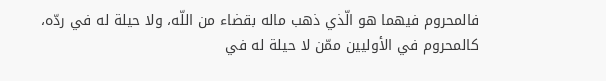فالمحروم فيهما هو الّذي ذهب ماله بقضاء من اللّه، ولا حيلة له في ردّه، كالمحروم في الأوليين ممّن لا حيلة له في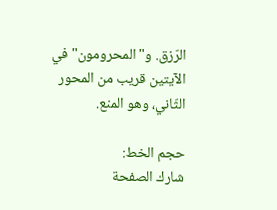الرّزق. و"المحرومون"في الآيتين قريب من المحور الثّاني، وهو المنع.

حجم الخط:
شارك الصفحة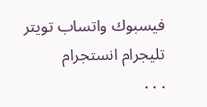فيسبوك واتساب تويتر تليجرام انستجرام
. . .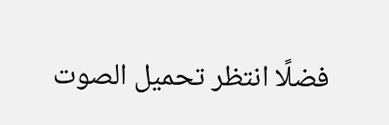فضلًا انتظر تحميل الصوت